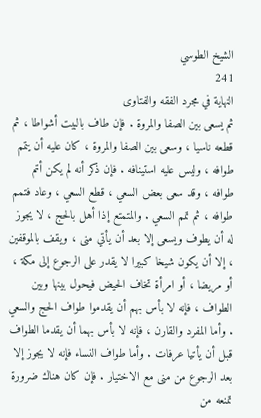الشيخ الطوسي
241
النهاية في مجرد الفقه والفتاوى
ثم يسعى بين الصفا والمروة . فإن طاف بالبيت أشواطا ، ثم قطعه ناسيا ، وسعى بين الصفا والمروة ، كان عليه أن يتمم طوافه ، وليس عليه استينافه . فإن ذكر أنه لم يكن أتم طوافه ، وقد سعى بعض السعي ، قطع السعي ، وعاد فتمم طوافه ، ثم تمم السعي . والمتمتع إذا أهل بالحج ، لا يجوز له أن يطوف ويسعى إلا بعد أن يأتي منى ، ويقف بالموقفين ، إلا أن يكون شيخا كبيرا لا يقدر على الرجوع إلى مكة ، أو مريضا ، أو امرأة تخاف الحيض فيحول بينها وبين الطواف ، فإنه لا بأس بهم أن يقدموا طواف الحج والسعي . وأما المفرد والقارن ، فإنه لا بأس بهما أن يقدما الطواف قبل أن يأتيا عرفات . وأما طواف النساء فإنه لا يجوز إلا بعد الرجوع من منى مع الاختيار . فإن كان هناك ضرورة تمنعه من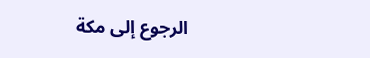الرجوع إلى مكة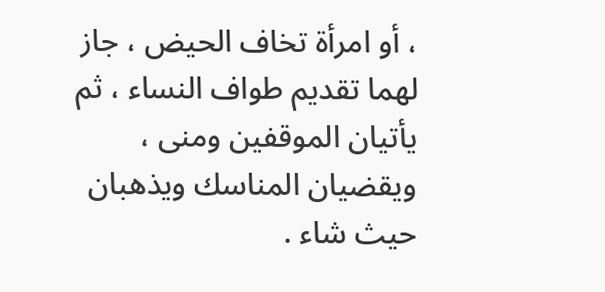، أو امرأة تخاف الحيض ، جاز لهما تقديم طواف النساء ، ثم يأتيان الموقفين ومنى ، ويقضيان المناسك ويذهبان حيث شاء .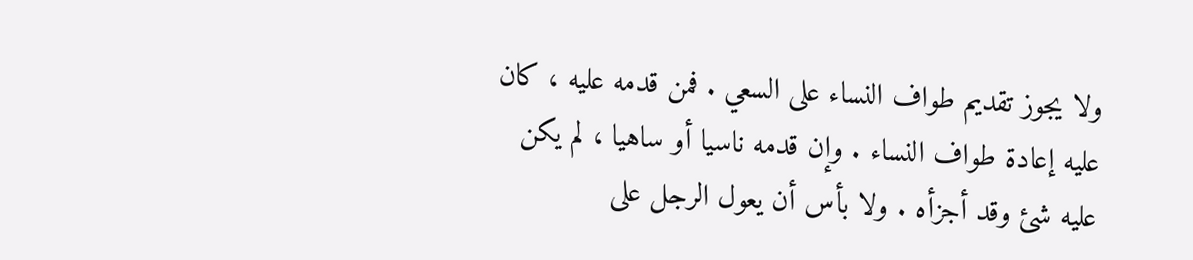ولا يجوز تقديم طواف النساء على السعي . فمن قدمه عليه ، كان عليه إعادة طواف النساء . وإن قدمه ناسيا أو ساهيا ، لم يكن عليه شئ وقد أجزأه . ولا بأس أن يعول الرجل على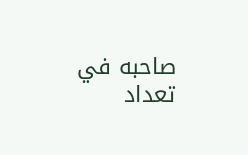صاحبه في تعداد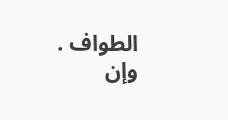الطواف . وإن